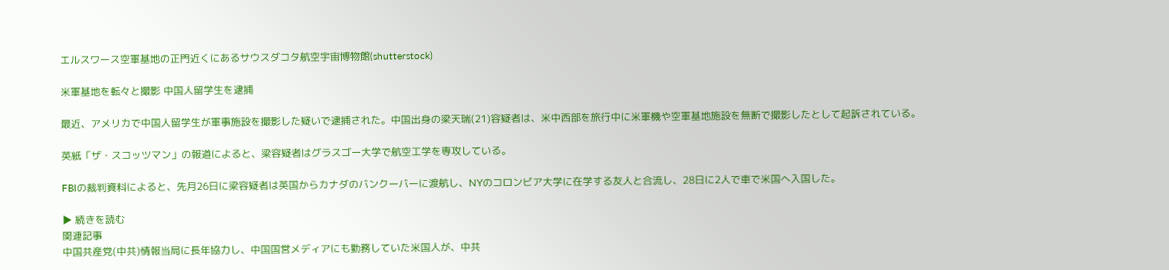エルスワース空軍基地の正門近くにあるサウスダコタ航空宇宙博物館(shutterstock)

米軍基地を転々と撮影 中国人留学生を逮捕

最近、アメリカで中国人留学生が軍事施設を撮影した疑いで逮捕された。中国出身の梁天瑞(21)容疑者は、米中西部を旅行中に米軍機や空軍基地施設を無断で撮影したとして起訴されている。

英紙「ザ・スコッツマン」の報道によると、梁容疑者はグラスゴー大学で航空工学を専攻している。

FBIの裁判資料によると、先月26日に梁容疑者は英国からカナダのバンクーバーに渡航し、NYのコロンビア大学に在学する友人と合流し、28日に2人で車で米国へ入国した。

▶ 続きを読む
関連記事
中国共産党(中共)情報当局に長年協力し、中国国営メディアにも勤務していた米国人が、中共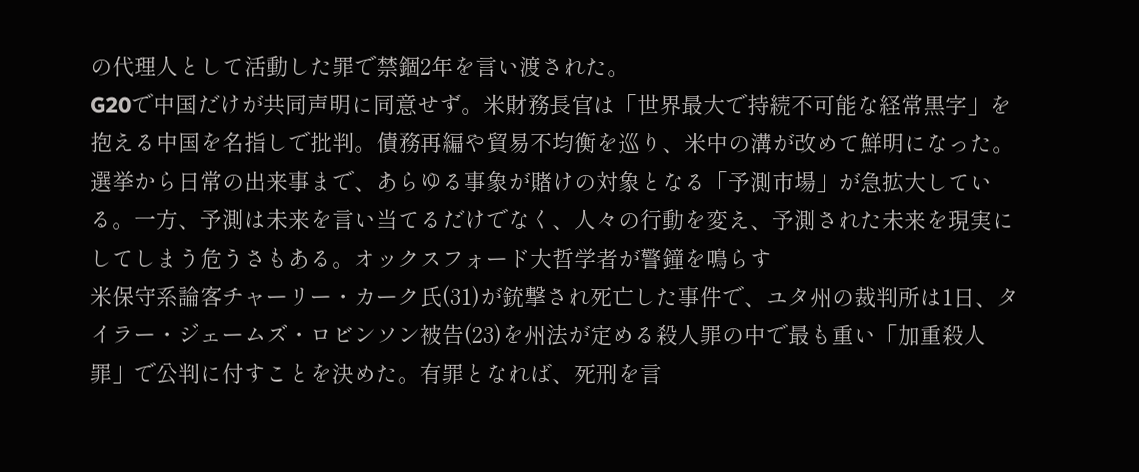の代理人として活動した罪で禁錮2年を言い渡された。
G20で中国だけが共同声明に同意せず。米財務長官は「世界最大で持続不可能な経常黒字」を抱える中国を名指しで批判。債務再編や貿易不均衡を巡り、米中の溝が改めて鮮明になった。
選挙から日常の出来事まで、あらゆる事象が賭けの対象となる「予測市場」が急拡大している。一方、予測は未来を言い当てるだけでなく、人々の行動を変え、予測された未来を現実にしてしまう危うさもある。オックスフォード大哲学者が警鐘を鳴らす
米保守系論客チャーリー・カーク氏(31)が銃撃され死亡した事件で、ユタ州の裁判所は1日、タイラー・ジェームズ・ロビンソン被告(23)を州法が定める殺人罪の中で最も重い「加重殺人罪」で公判に付すことを決めた。有罪となれば、死刑を言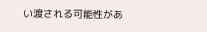い渡される可能性があ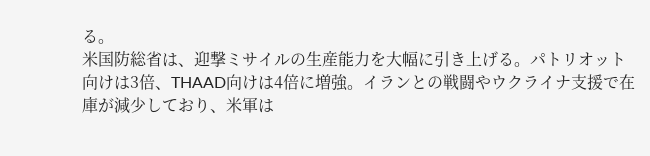る。
米国防総省は、迎撃ミサイルの生産能力を大幅に引き上げる。パトリオット向けは3倍、THAAD向けは4倍に増強。イランとの戦闘やウクライナ支援で在庫が減少しており、米軍は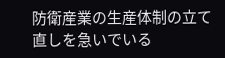防衛産業の生産体制の立て直しを急いでいる